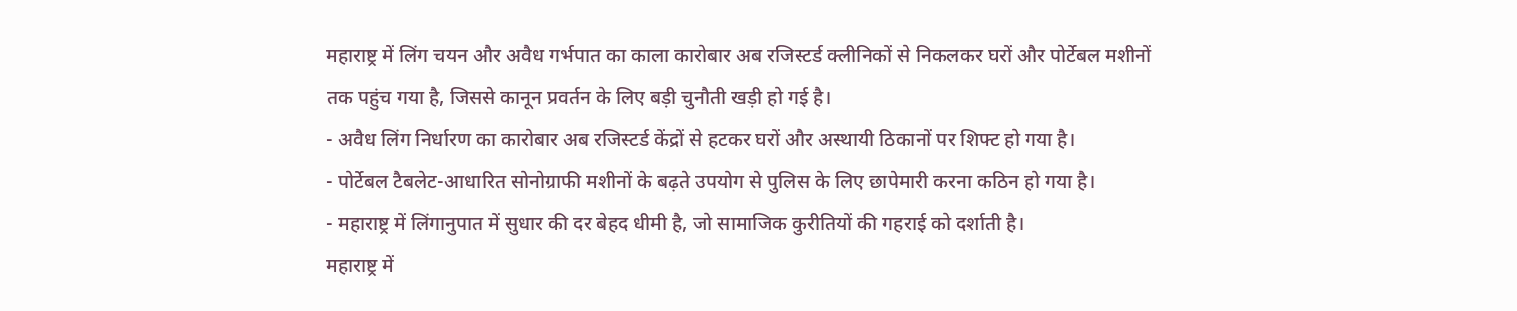महाराष्ट्र में लिंग चयन और अवैध गर्भपात का काला कारोबार अब रजिस्टर्ड क्लीनिकों से निकलकर घरों और पोर्टेबल मशीनों तक पहुंच गया है, जिससे कानून प्रवर्तन के लिए बड़ी चुनौती खड़ी हो गई है।
- अवैध लिंग निर्धारण का कारोबार अब रजिस्टर्ड केंद्रों से हटकर घरों और अस्थायी ठिकानों पर शिफ्ट हो गया है।
- पोर्टेबल टैबलेट-आधारित सोनोग्राफी मशीनों के बढ़ते उपयोग से पुलिस के लिए छापेमारी करना कठिन हो गया है।
- महाराष्ट्र में लिंगानुपात में सुधार की दर बेहद धीमी है, जो सामाजिक कुरीतियों की गहराई को दर्शाती है।
महाराष्ट्र में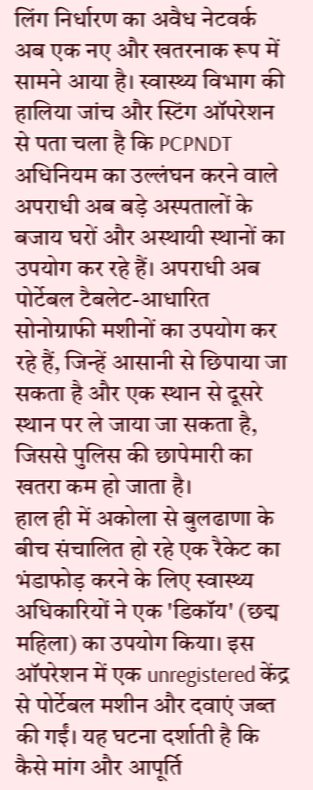लिंग निर्धारण का अवैध नेटवर्क अब एक नए और खतरनाक रूप में सामने आया है। स्वास्थ्य विभाग की हालिया जांच और स्टिंग ऑपरेशन से पता चला है कि PCPNDT अधिनियम का उल्लंघन करने वाले अपराधी अब बड़े अस्पतालों के बजाय घरों और अस्थायी स्थानों का उपयोग कर रहे हैं। अपराधी अब पोर्टेबल टैबलेट-आधारित सोनोग्राफी मशीनों का उपयोग कर रहे हैं, जिन्हें आसानी से छिपाया जा सकता है और एक स्थान से दूसरे स्थान पर ले जाया जा सकता है, जिससे पुलिस की छापेमारी का खतरा कम हो जाता है।
हाल ही में अकोला से बुलढाणा के बीच संचालित हो रहे एक रैकेट का भंडाफोड़ करने के लिए स्वास्थ्य अधिकारियों ने एक 'डिकॉय' (छद्म महिला) का उपयोग किया। इस ऑपरेशन में एक unregistered केंद्र से पोर्टेबल मशीन और दवाएं जब्त की गईं। यह घटना दर्शाती है कि कैसे मांग और आपूर्ति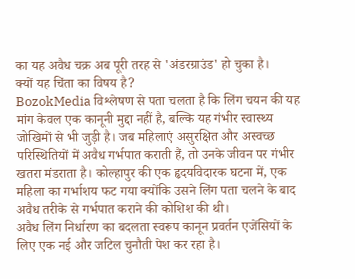का यह अवैध चक्र अब पूरी तरह से 'अंडरग्राउंड' हो चुका है।
क्यों यह चिंता का विषय है?
BozokMedia विश्लेषण से पता चलता है कि लिंग चयन की यह मांग केवल एक कानूनी मुद्दा नहीं है, बल्कि यह गंभीर स्वास्थ्य जोखिमों से भी जुड़ी है। जब महिलाएं असुरक्षित और अस्वच्छ परिस्थितियों में अवैध गर्भपात कराती हैं, तो उनके जीवन पर गंभीर खतरा मंडराता है। कोल्हापुर की एक हृदयविदारक घटना में, एक महिला का गर्भाशय फट गया क्योंकि उसने लिंग पता चलने के बाद अवैध तरीके से गर्भपात कराने की कोशिश की थी।
अवैध लिंग निर्धारण का बदलता स्वरूप कानून प्रवर्तन एजेंसियों के लिए एक नई और जटिल चुनौती पेश कर रहा है।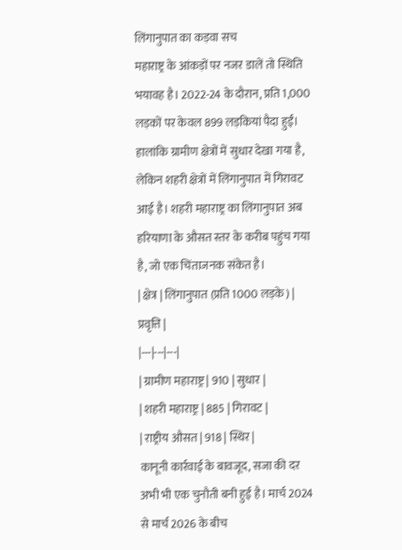लिंगानुपात का कड़वा सच
महाराष्ट्र के आंकड़ों पर नजर डालें तो स्थिति भयावह है। 2022-24 के दौरान, प्रति 1,000 लड़कों पर केवल 899 लड़कियां पैदा हुईं। हालांकि ग्रामीण क्षेत्रों में सुधार देखा गया है, लेकिन शहरी क्षेत्रों में लिंगानुपात में गिरावट आई है। शहरी महाराष्ट्र का लिंगानुपात अब हरियाणा के औसत स्तर के करीब पहुंच गया है, जो एक चिंताजनक संकेत है।
| क्षेत्र | लिंगानुपात (प्रति 1000 लड़के) | प्रवृत्ति |
|---|---|---|
| ग्रामीण महाराष्ट्र | 910 | सुधार |
| शहरी महाराष्ट्र | 885 | गिरावट |
| राष्ट्रीय औसत | 918 | स्थिर |
कानूनी कार्रवाई के बावजूद, सजा की दर अभी भी एक चुनौती बनी हुई है। मार्च 2024 से मार्च 2026 के बीच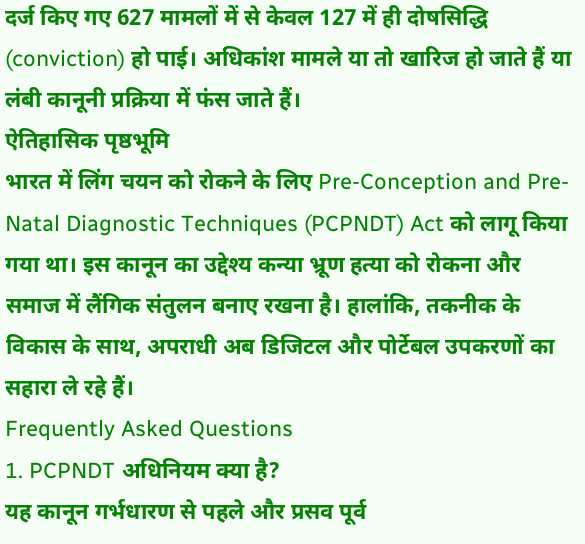दर्ज किए गए 627 मामलों में से केवल 127 में ही दोषसिद्धि (conviction) हो पाई। अधिकांश मामले या तो खारिज हो जाते हैं या लंबी कानूनी प्रक्रिया में फंस जाते हैं।
ऐतिहासिक पृष्ठभूमि
भारत में लिंग चयन को रोकने के लिए Pre-Conception and Pre-Natal Diagnostic Techniques (PCPNDT) Act को लागू किया गया था। इस कानून का उद्देश्य कन्या भ्रूण हत्या को रोकना और समाज में लैंगिक संतुलन बनाए रखना है। हालांकि, तकनीक के विकास के साथ, अपराधी अब डिजिटल और पोर्टेबल उपकरणों का सहारा ले रहे हैं।
Frequently Asked Questions
1. PCPNDT अधिनियम क्या है?
यह कानून गर्भधारण से पहले और प्रसव पूर्व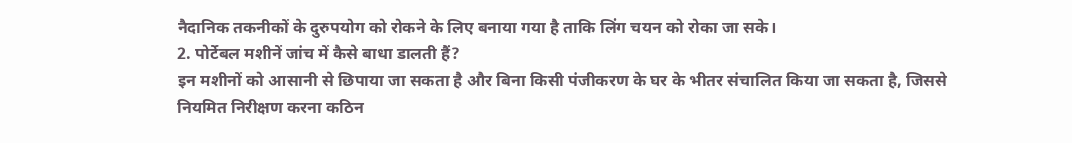नैदानिक तकनीकों के दुरुपयोग को रोकने के लिए बनाया गया है ताकि लिंग चयन को रोका जा सके।
2. पोर्टेबल मशीनें जांच में कैसे बाधा डालती हैं?
इन मशीनों को आसानी से छिपाया जा सकता है और बिना किसी पंजीकरण के घर के भीतर संचालित किया जा सकता है, जिससे नियमित निरीक्षण करना कठिन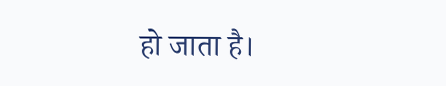हो जाता है।